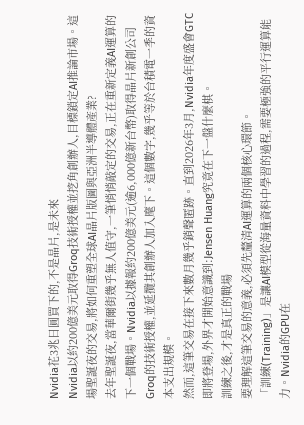Nvidia花3兆日圓買下的,不是晶片,是未來
Nvidia以約200億美元取得Groq技術授權並挖角創辦人,目標鎖定AI推論市場。這場聖誕夜的交易,將如何重塑全球AI晶片版圖與亞洲半導體產業?
去年聖誕夜,當華爾街幾乎無人值守,一筆悄悄敲定的交易,正在重新定義AI運算的下一個戰場。Nvidia以據報約200億美元(逾6,000億新台幣)取得晶片新創公司Groq的技術授權,並延攬其創辦人加入麾下。這個數字,幾乎等於台積電一季的資本支出規模。
然而,這筆交易在接下來數月幾乎銷聲匿跡。直到2026年3月,Nvidia年度盛會GTC即將登場,外界才開始意識到:Jensen Huang究竟在下一盤什麼棋。
訓練之後,才是真正的戰場
要理解這筆交易的意義,必須先釐清AI運算的兩個核心環節。
「訓練(Training)」是讓AI模型從海量資料中學習的過程,需要極強的平行運算能力。Nvidia的GPU在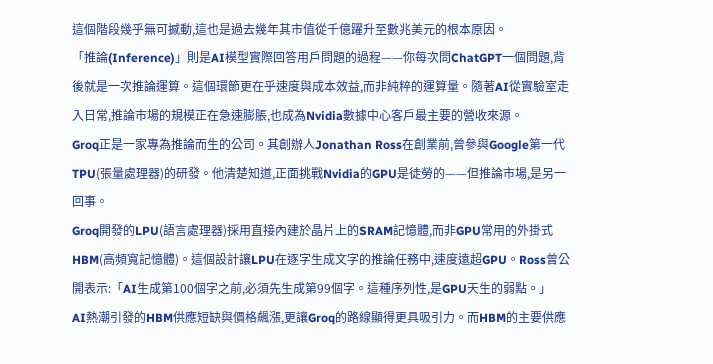這個階段幾乎無可撼動,這也是過去幾年其市值從千億躍升至數兆美元的根本原因。
「推論(Inference)」則是AI模型實際回答用戶問題的過程——你每次問ChatGPT一個問題,背後就是一次推論運算。這個環節更在乎速度與成本效益,而非純粹的運算量。隨著AI從實驗室走入日常,推論市場的規模正在急速膨脹,也成為Nvidia數據中心客戶最主要的營收來源。
Groq正是一家專為推論而生的公司。其創辦人Jonathan Ross在創業前,曾參與Google第一代TPU(張量處理器)的研發。他清楚知道,正面挑戰Nvidia的GPU是徒勞的——但推論市場,是另一回事。
Groq開發的LPU(語言處理器)採用直接內建於晶片上的SRAM記憶體,而非GPU常用的外掛式HBM(高頻寬記憶體)。這個設計讓LPU在逐字生成文字的推論任務中,速度遠超GPU。Ross曾公開表示:「AI生成第100個字之前,必須先生成第99個字。這種序列性,是GPU天生的弱點。」
AI熱潮引發的HBM供應短缺與價格飆漲,更讓Groq的路線顯得更具吸引力。而HBM的主要供應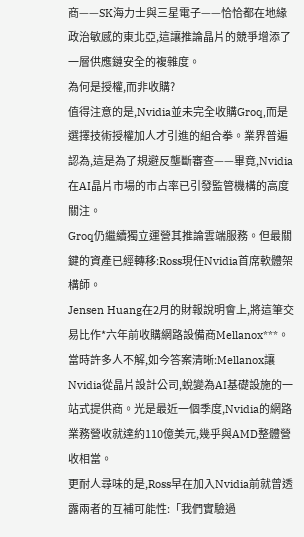商——SK海力士與三星電子——恰恰都在地緣政治敏感的東北亞,這讓推論晶片的競爭增添了一層供應鏈安全的複雜度。
為何是授權,而非收購?
值得注意的是,Nvidia並未完全收購Groq,而是選擇技術授權加人才引進的組合拳。業界普遍認為,這是為了規避反壟斷審查——畢竟,Nvidia在AI晶片市場的市占率已引發監管機構的高度關注。
Groq仍繼續獨立運營其推論雲端服務。但最關鍵的資產已經轉移:Ross現任Nvidia首席軟體架構師。
Jensen Huang在2月的財報說明會上,將這筆交易比作*六年前收購網路設備商Mellanox***。當時許多人不解,如今答案清晰:Mellanox讓Nvidia從晶片設計公司,蛻變為AI基礎設施的一站式提供商。光是最近一個季度,Nvidia的網路業務營收就達約110億美元,幾乎與AMD整體營收相當。
更耐人尋味的是,Ross早在加入Nvidia前就曾透露兩者的互補可能性:「我們實驗過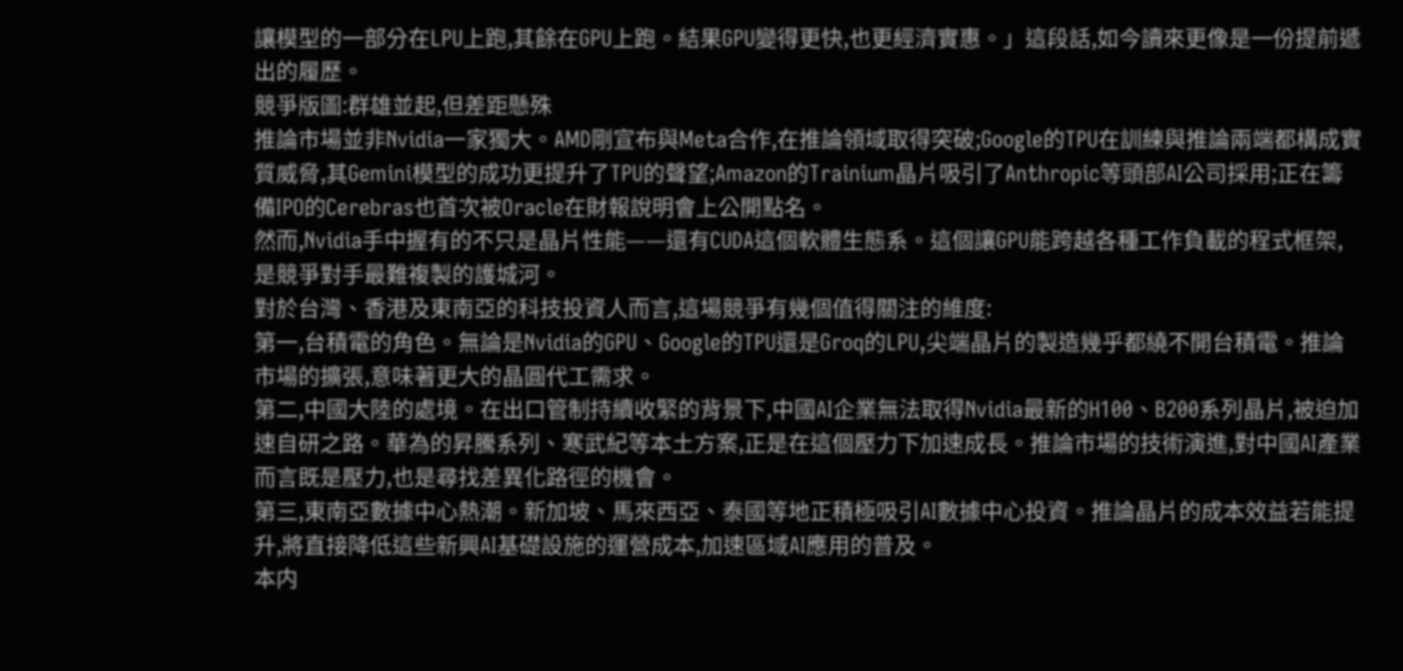讓模型的一部分在LPU上跑,其餘在GPU上跑。結果GPU變得更快,也更經濟實惠。」這段話,如今讀來更像是一份提前遞出的履歷。
競爭版圖:群雄並起,但差距懸殊
推論市場並非Nvidia一家獨大。AMD剛宣布與Meta合作,在推論領域取得突破;Google的TPU在訓練與推論兩端都構成實質威脅,其Gemini模型的成功更提升了TPU的聲望;Amazon的Trainium晶片吸引了Anthropic等頭部AI公司採用;正在籌備IPO的Cerebras也首次被Oracle在財報說明會上公開點名。
然而,Nvidia手中握有的不只是晶片性能——還有CUDA這個軟體生態系。這個讓GPU能跨越各種工作負載的程式框架,是競爭對手最難複製的護城河。
對於台灣、香港及東南亞的科技投資人而言,這場競爭有幾個值得關注的維度:
第一,台積電的角色。無論是Nvidia的GPU、Google的TPU還是Groq的LPU,尖端晶片的製造幾乎都繞不開台積電。推論市場的擴張,意味著更大的晶圓代工需求。
第二,中國大陸的處境。在出口管制持續收緊的背景下,中國AI企業無法取得Nvidia最新的H100、B200系列晶片,被迫加速自研之路。華為的昇騰系列、寒武紀等本土方案,正是在這個壓力下加速成長。推論市場的技術演進,對中國AI產業而言既是壓力,也是尋找差異化路徑的機會。
第三,東南亞數據中心熱潮。新加坡、馬來西亞、泰國等地正積極吸引AI數據中心投資。推論晶片的成本效益若能提升,將直接降低這些新興AI基礎設施的運營成本,加速區域AI應用的普及。
本内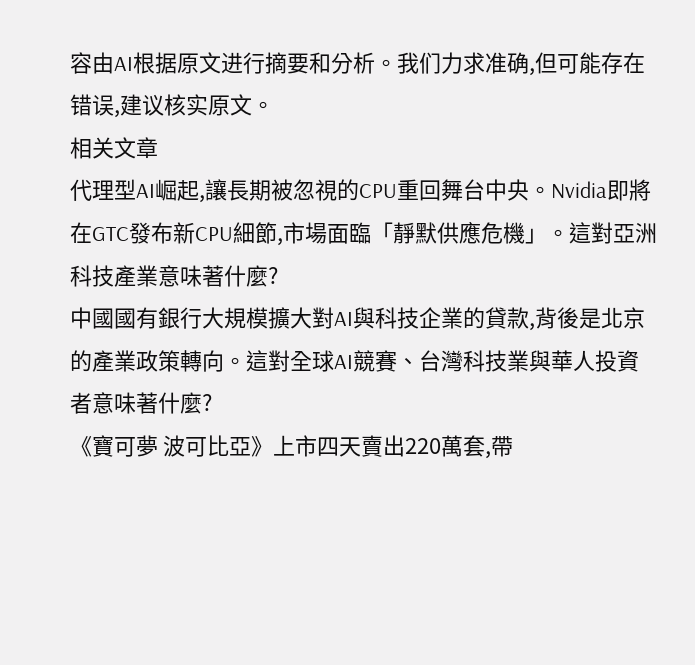容由AI根据原文进行摘要和分析。我们力求准确,但可能存在错误,建议核实原文。
相关文章
代理型AI崛起,讓長期被忽視的CPU重回舞台中央。Nvidia即將在GTC發布新CPU細節,市場面臨「靜默供應危機」。這對亞洲科技產業意味著什麼?
中國國有銀行大規模擴大對AI與科技企業的貸款,背後是北京的產業政策轉向。這對全球AI競賽、台灣科技業與華人投資者意味著什麼?
《寶可夢 波可比亞》上市四天賣出220萬套,帶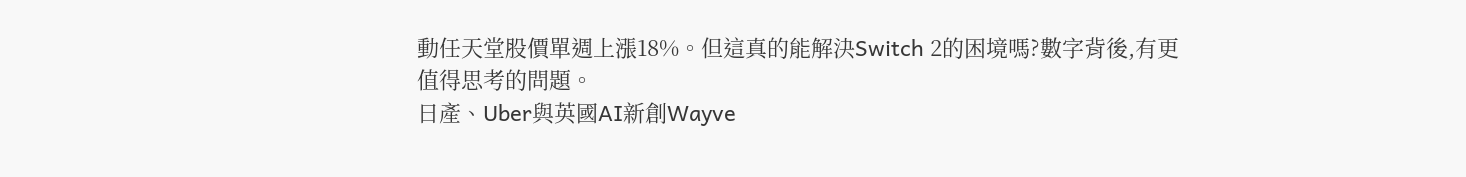動任天堂股價單週上漲18%。但這真的能解決Switch 2的困境嗎?數字背後,有更值得思考的問題。
日產、Uber與英國AI新創Wayve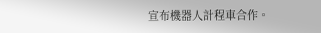宣布機器人計程車合作。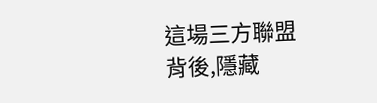這場三方聯盟背後,隱藏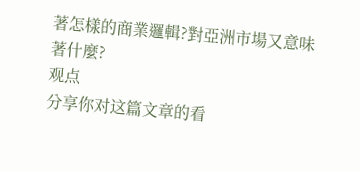著怎樣的商業邏輯?對亞洲市場又意味著什麼?
观点
分享你对这篇文章的看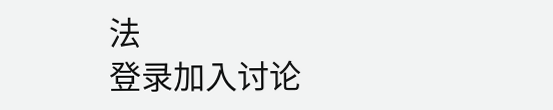法
登录加入讨论